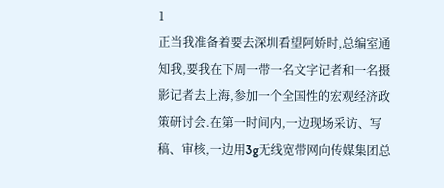1
正当我准备着要去深圳看望阿娇时,总编室通知我,要我在下周一带一名文字记者和一名摄影记者去上海,参加一个全国性的宏观经济政策研讨会.在第一时间内,一边现场采访、写稿、审核,一边用3g无线宽带网向传媒集团总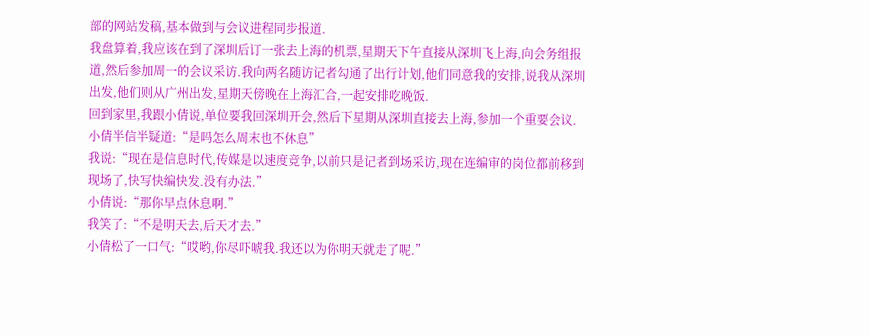部的网站发稿,基本做到与会议进程同步报道.
我盘算着,我应该在到了深圳后订一张去上海的机票,星期天下午直接从深圳飞上海,向会务组报道,然后参加周一的会议采访.我向两名随访记者勾通了出行计划,他们同意我的安排,说我从深圳出发,他们则从广州出发,星期天傍晚在上海汇合,一起安排吃晚饭.
回到家里,我跟小倩说,单位要我回深圳开会,然后下星期从深圳直接去上海,参加一个重要会议.
小倩半信半疑道:“是吗怎么周末也不休息”
我说:“现在是信息时代,传媒是以速度竞争,以前只是记者到场采访,现在连编审的岗位都前移到现场了,快写快编快发.没有办法.”
小倩说:“那你早点休息啊.”
我笑了:“不是明天去,后天才去.”
小倩松了一口气:“哎哟,你尽吓唬我.我还以为你明天就走了呢.”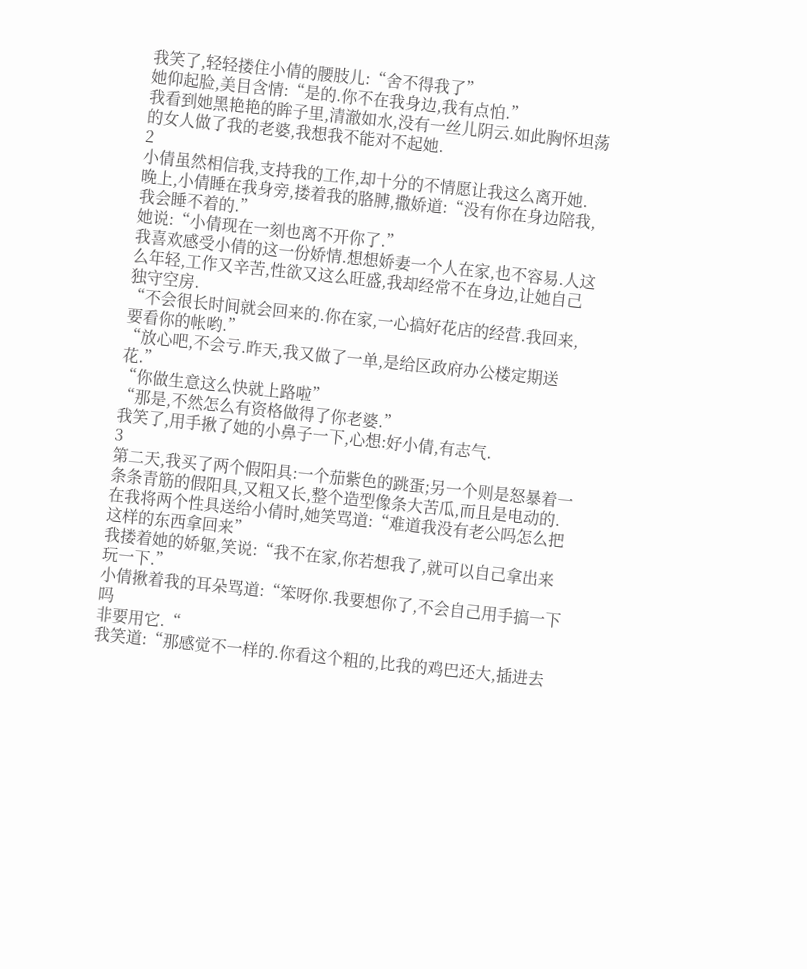我笑了,轻轻搂住小倩的腰肢儿:“舍不得我了”
她仰起脸,美目含情:“是的.你不在我身边,我有点怕.”
我看到她黑艳艳的眸子里,清澈如水,没有一丝儿阴云.如此胸怀坦荡的女人做了我的老婆,我想我不能对不起她.
2
小倩虽然相信我,支持我的工作,却十分的不情愿让我这么离开她.
晚上,小倩睡在我身旁,搂着我的胳膊,撒娇道:“没有你在身边陪我,我会睡不着的.”
她说:“小倩现在一刻也离不开你了.”
我喜欢感受小倩的这一份娇情.想想娇妻一个人在家,也不容易.人这么年轻,工作又辛苦,性欲又这么旺盛,我却经常不在身边,让她自己独守空房.
“不会很长时间就会回来的.你在家,一心搞好花店的经营.我回来,要看你的帐哟.”
“放心吧,不会亏.昨天,我又做了一单,是给区政府办公楼定期送花.”
“你做生意这么快就上路啦”
“那是,不然怎么有资格做得了你老婆.”
我笑了,用手揪了她的小鼻子一下,心想:好小倩,有志气.
3
第二天,我买了两个假阳具:一个茄紫色的跳蛋;另一个则是怒暴着一条条青筋的假阳具,又粗又长,整个造型像条大苦瓜,而且是电动的.
在我将两个性具送给小倩时,她笑骂道:“难道我没有老公吗怎么把这样的东西拿回来”
我搂着她的娇躯,笑说:“我不在家,你若想我了,就可以自己拿出来玩一下.”
小倩揪着我的耳朵骂道:“笨呀你.我要想你了,不会自己用手搞一下吗
非要用它.“
我笑道:“那感觉不一样的.你看这个粗的,比我的鸡巴还大,插进去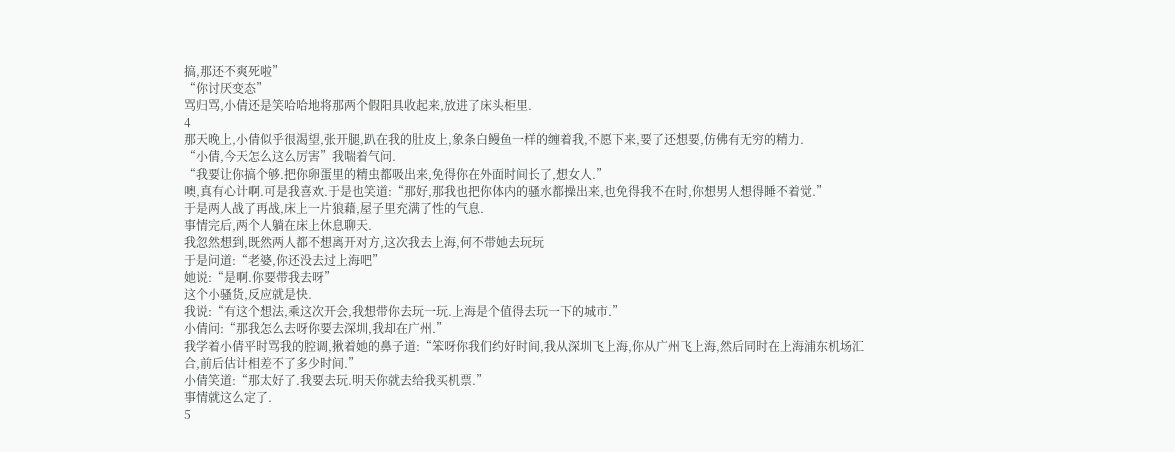搞,那还不爽死啦”
“你讨厌变态”
骂归骂,小倩还是笑哈哈地将那两个假阳具收起来,放进了床头柜里.
4
那天晚上,小倩似乎很渴望,张开腿,趴在我的肚皮上,象条白鳗鱼一样的缠着我,不愿下来,要了还想要,仿佛有无穷的精力.
“小倩,今天怎么这么厉害”我喘着气问.
“我要让你搞个够.把你卵蛋里的精虫都吸出来,免得你在外面时间长了,想女人.”
噢,真有心计啊.可是我喜欢.于是也笑道:“那好,那我也把你体内的骚水都操出来,也免得我不在时,你想男人想得睡不着觉.”
于是两人战了再战,床上一片狼藉,屋子里充满了性的气息.
事情完后,两个人躺在床上休息聊天.
我忽然想到,既然两人都不想离开对方,这次我去上海,何不带她去玩玩
于是问道:“老婆,你还没去过上海吧”
她说:“是啊.你要带我去呀”
这个小骚货,反应就是快.
我说:“有这个想法,乘这次开会,我想带你去玩一玩.上海是个值得去玩一下的城市.”
小倩问:“那我怎么去呀你要去深圳,我却在广州.”
我学着小倩平时骂我的腔调,揪着她的鼻子道:“笨呀你我们约好时间,我从深圳飞上海,你从广州飞上海,然后同时在上海浦东机场汇合,前后估计相差不了多少时间.”
小倩笑道:“那太好了.我要去玩.明天你就去给我买机票.”
事情就这么定了.
5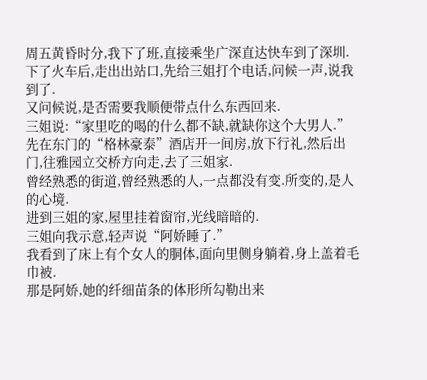周五黄昏时分,我下了班,直接乘坐广深直达快车到了深圳.
下了火车后,走出出站口,先给三姐打个电话,问候一声,说我到了.
又问候说,是否需要我顺便带点什么东西回来.
三姐说:“家里吃的喝的什么都不缺,就缺你这个大男人.”
先在东门的“格林豪泰”酒店开一间房,放下行礼,然后出门,往雅园立交桥方向走,去了三姐家.
曾经熟悉的街道,曾经熟悉的人,一点都没有变.所变的,是人的心境.
进到三姐的家,屋里挂着窗帘,光线暗暗的.
三姐向我示意,轻声说“阿娇睡了.”
我看到了床上有个女人的胴体,面向里侧身躺着,身上盖着毛巾被.
那是阿娇,她的纤细苗条的体形所勾勒出来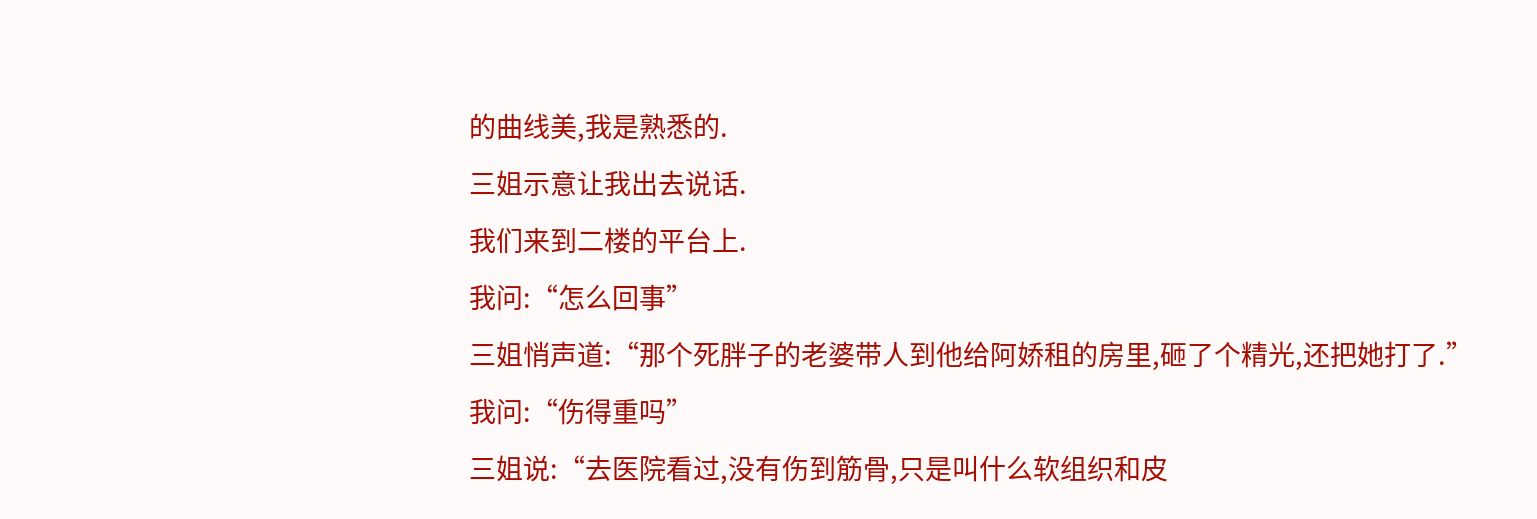的曲线美,我是熟悉的.
三姐示意让我出去说话.
我们来到二楼的平台上.
我问:“怎么回事”
三姐悄声道:“那个死胖子的老婆带人到他给阿娇租的房里,砸了个精光,还把她打了.”
我问:“伤得重吗”
三姐说:“去医院看过,没有伤到筋骨,只是叫什么软组织和皮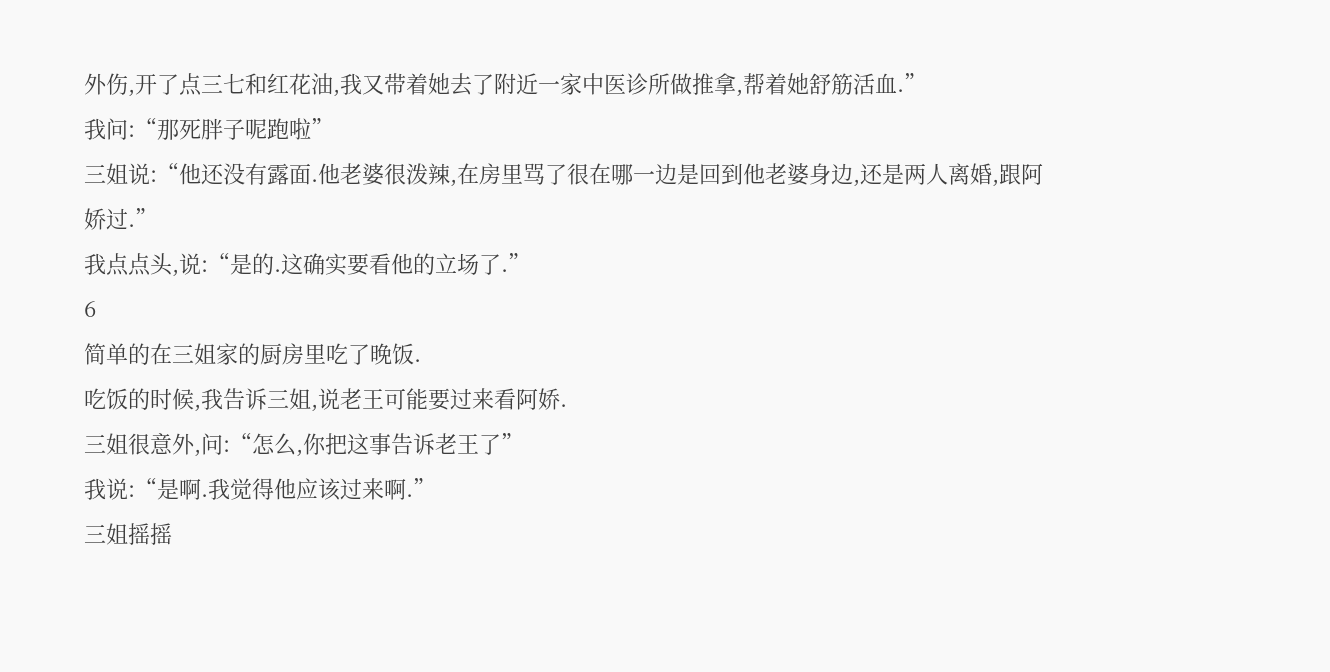外伤,开了点三七和红花油,我又带着她去了附近一家中医诊所做推拿,帮着她舒筋活血.”
我问:“那死胖子呢跑啦”
三姐说:“他还没有露面.他老婆很泼辣,在房里骂了很在哪一边是回到他老婆身边,还是两人离婚,跟阿娇过.”
我点点头,说:“是的.这确实要看他的立场了.”
6
简单的在三姐家的厨房里吃了晚饭.
吃饭的时候,我告诉三姐,说老王可能要过来看阿娇.
三姐很意外,问:“怎么,你把这事告诉老王了”
我说:“是啊.我觉得他应该过来啊.”
三姐摇摇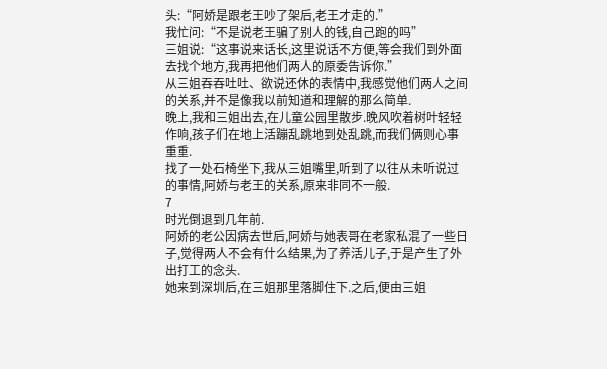头:“阿娇是跟老王吵了架后,老王才走的.”
我忙问:“不是说老王骗了别人的钱,自己跑的吗”
三姐说:“这事说来话长,这里说话不方便,等会我们到外面去找个地方,我再把他们两人的原委告诉你.”
从三姐吞吞吐吐、欲说还休的表情中,我感觉他们两人之间的关系,并不是像我以前知道和理解的那么简单.
晚上,我和三姐出去,在儿童公园里散步.晚风吹着树叶轻轻作响,孩子们在地上活蹦乱跳地到处乱跳,而我们俩则心事重重.
找了一处石椅坐下,我从三姐嘴里,听到了以往从未听说过的事情,阿娇与老王的关系,原来非同不一般.
7
时光倒退到几年前.
阿娇的老公因病去世后,阿娇与她表哥在老家私混了一些日子,觉得两人不会有什么结果,为了养活儿子,于是产生了外出打工的念头.
她来到深圳后,在三姐那里落脚住下.之后,便由三姐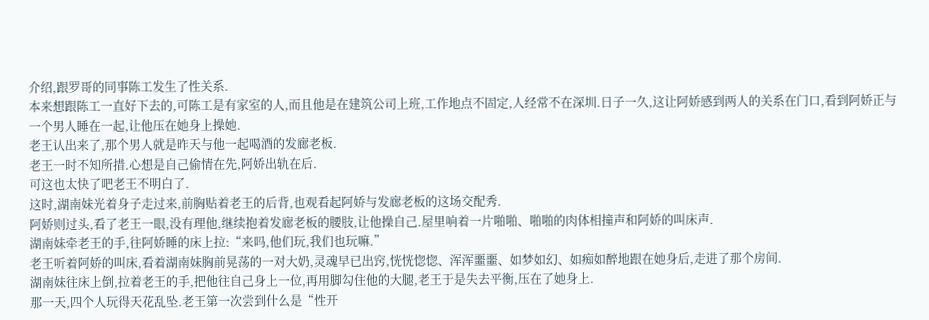介绍,跟罗哥的同事陈工发生了性关系.
本来想跟陈工一直好下去的,可陈工是有家室的人,而且他是在建筑公司上班,工作地点不固定,人经常不在深圳.日子一久,这让阿娇感到两人的关系在门口,看到阿娇正与一个男人睡在一起,让他压在她身上操她.
老王认出来了,那个男人就是昨天与他一起喝酒的发廊老板.
老王一时不知所措.心想是自己偷情在先,阿娇出轨在后.
可这也太快了吧老王不明白了.
这时,湖南妹光着身子走过来,前胸贴着老王的后背,也观看起阿娇与发廊老板的这场交配秀.
阿娇则过头,看了老王一眼,没有理他,继续抱着发廊老板的腰肢,让他操自己.屋里响着一片啪啪、啪啪的肉体相撞声和阿娇的叫床声.
湖南妹牵老王的手,往阿娇睡的床上拉:“来吗,他们玩,我们也玩嘛.”
老王听着阿娇的叫床,看着湖南妹胸前晃荡的一对大奶,灵魂早已出窍,恍恍惚惚、浑浑噩噩、如梦如幻、如痴如醉地跟在她身后,走进了那个房间.
湖南妹往床上倒,拉着老王的手,把他往自己身上一位,再用脚勾住他的大腿,老王于是失去平衡,压在了她身上.
那一天,四个人玩得天花乱坠.老王第一次尝到什么是“性开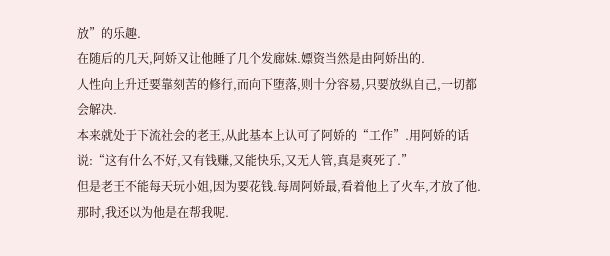放”的乐趣.
在随后的几天,阿娇又让他睡了几个发廊妹.嫖资当然是由阿娇出的.
人性向上升迁要靠刻苦的修行,而向下堕落,则十分容易,只要放纵自己,一切都会解决.
本来就处于下流社会的老王,从此基本上认可了阿娇的“工作”.用阿娇的话说:“这有什么不好,又有钱赚,又能快乐,又无人管,真是爽死了.”
但是老王不能每天玩小姐,因为要花钱.每周阿娇最,看着他上了火车,才放了他.
那时,我还以为他是在帮我呢.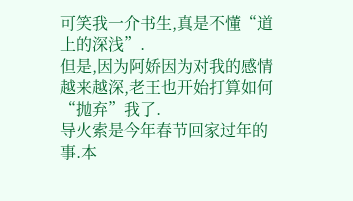可笑我一介书生,真是不懂“道上的深浅”.
但是,因为阿娇因为对我的感情越来越深,老王也开始打算如何“抛弃”我了.
导火索是今年春节回家过年的事.本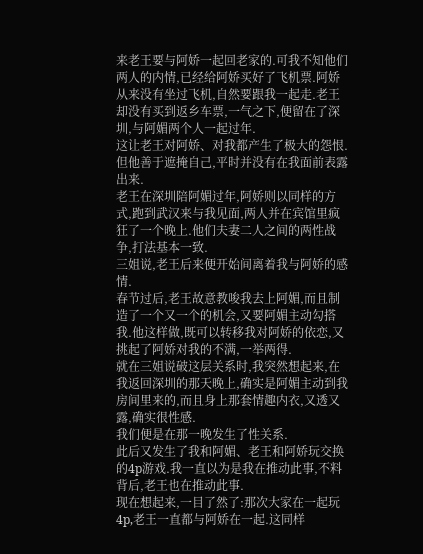来老王要与阿娇一起回老家的.可我不知他们两人的内情,已经给阿娇买好了飞机票.阿娇从来没有坐过飞机,自然要跟我一起走.老王却没有买到返乡车票,一气之下,便留在了深圳,与阿媚两个人一起过年.
这让老王对阿娇、对我都产生了极大的怨恨.但他善于遮掩自己,平时并没有在我面前表露出来.
老王在深圳陪阿媚过年,阿娇则以同样的方式,跑到武汉来与我见面,两人并在宾馆里疯狂了一个晚上.他们夫妻二人之间的两性战争,打法基本一致.
三姐说,老王后来便开始间离着我与阿娇的感情.
春节过后,老王故意教唆我去上阿媚,而且制造了一个又一个的机会,又要阿媚主动勾搭我.他这样做,既可以转移我对阿娇的依恋,又挑起了阿娇对我的不满,一举两得.
就在三姐说破这层关系时,我突然想起来,在我返回深圳的那天晚上,确实是阿媚主动到我房间里来的,而且身上那套情趣内衣,又透又露,确实很性感.
我们便是在那一晚发生了性关系.
此后又发生了我和阿媚、老王和阿娇玩交换的4p游戏.我一直以为是我在推动此事,不料背后,老王也在推动此事.
现在想起来,一目了然了:那次大家在一起玩4p,老王一直都与阿娇在一起.这同样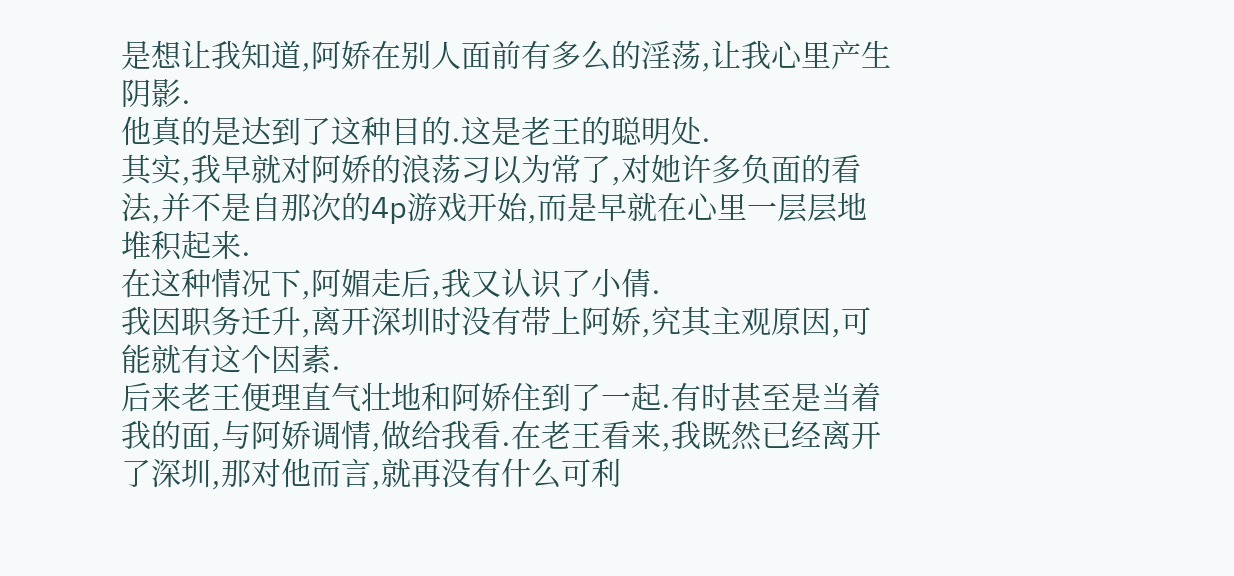是想让我知道,阿娇在别人面前有多么的淫荡,让我心里产生阴影.
他真的是达到了这种目的.这是老王的聪明处.
其实,我早就对阿娇的浪荡习以为常了,对她许多负面的看法,并不是自那次的4p游戏开始,而是早就在心里一层层地堆积起来.
在这种情况下,阿媚走后,我又认识了小倩.
我因职务迁升,离开深圳时没有带上阿娇,究其主观原因,可能就有这个因素.
后来老王便理直气壮地和阿娇住到了一起.有时甚至是当着我的面,与阿娇调情,做给我看.在老王看来,我既然已经离开了深圳,那对他而言,就再没有什么可利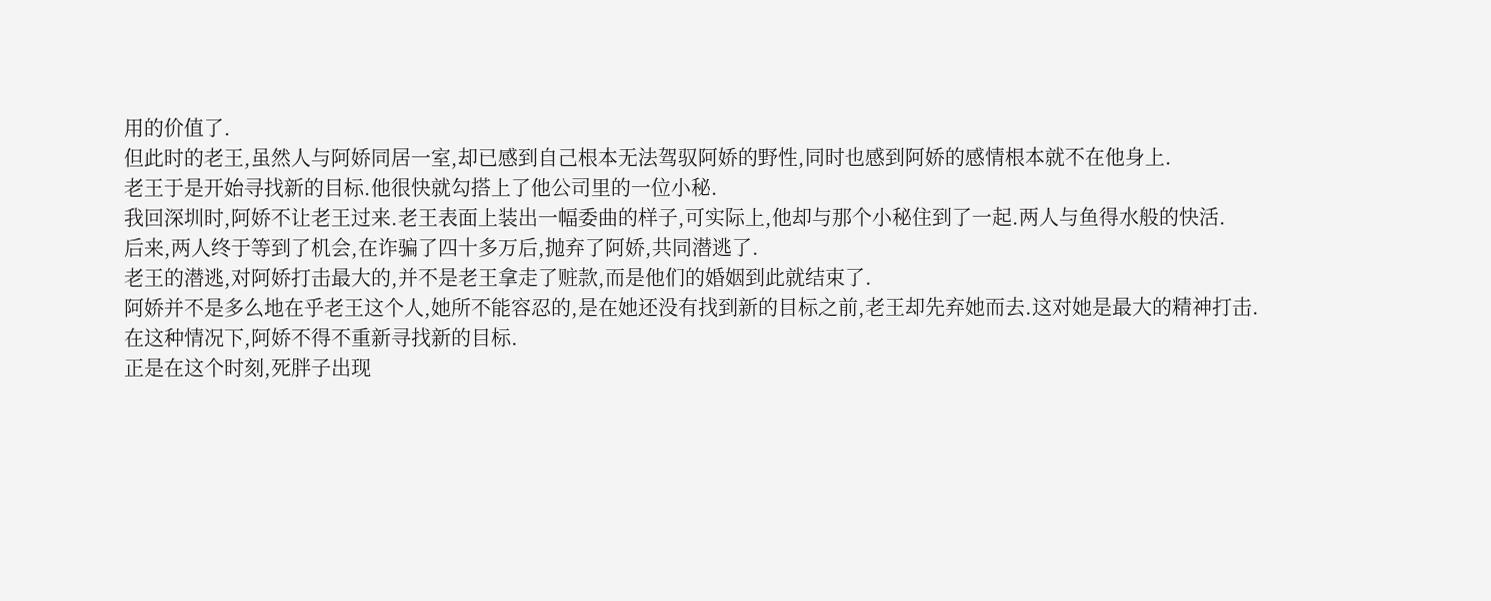用的价值了.
但此时的老王,虽然人与阿娇同居一室,却已感到自己根本无法驾驭阿娇的野性,同时也感到阿娇的感情根本就不在他身上.
老王于是开始寻找新的目标.他很快就勾搭上了他公司里的一位小秘.
我回深圳时,阿娇不让老王过来.老王表面上装出一幅委曲的样子,可实际上,他却与那个小秘住到了一起.两人与鱼得水般的快活.
后来,两人终于等到了机会,在诈骗了四十多万后,抛弃了阿娇,共同潜逃了.
老王的潜逃,对阿娇打击最大的,并不是老王拿走了赃款,而是他们的婚姻到此就结束了.
阿娇并不是多么地在乎老王这个人,她所不能容忍的,是在她还没有找到新的目标之前,老王却先弃她而去.这对她是最大的精神打击.
在这种情况下,阿娇不得不重新寻找新的目标.
正是在这个时刻,死胖子出现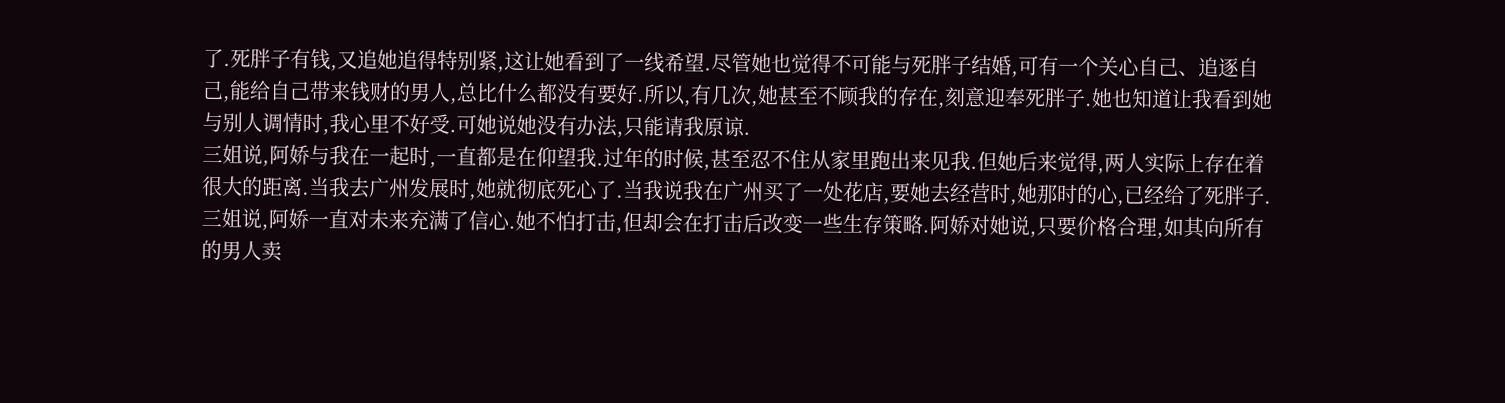了.死胖子有钱,又追她追得特别紧,这让她看到了一线希望.尽管她也觉得不可能与死胖子结婚,可有一个关心自己、追逐自己,能给自己带来钱财的男人,总比什么都没有要好.所以,有几次,她甚至不顾我的存在,刻意迎奉死胖子.她也知道让我看到她与别人调情时,我心里不好受.可她说她没有办法,只能请我原谅.
三姐说,阿娇与我在一起时,一直都是在仰望我.过年的时候,甚至忍不住从家里跑出来见我.但她后来觉得,两人实际上存在着很大的距离.当我去广州发展时,她就彻底死心了.当我说我在广州买了一处花店,要她去经营时,她那时的心,已经给了死胖子.
三姐说,阿娇一直对未来充满了信心.她不怕打击,但却会在打击后改变一些生存策略.阿娇对她说,只要价格合理,如其向所有的男人卖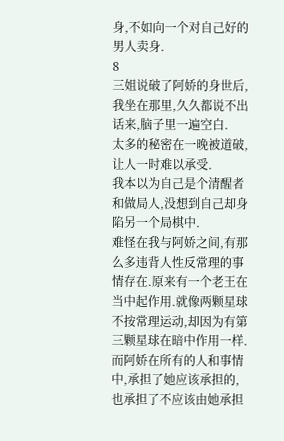身,不如向一个对自己好的男人卖身.
8
三姐说破了阿娇的身世后,我坐在那里,久久都说不出话来,脑子里一遍空白.
太多的秘密在一晚被道破,让人一时难以承受.
我本以为自己是个清醒者和做局人,没想到自己却身陷另一个局棋中.
难怪在我与阿娇之间,有那么多违背人性反常理的事情存在.原来有一个老王在当中起作用.就像两颗星球不按常理运动,却因为有第三颗星球在暗中作用一样.
而阿娇在所有的人和事情中,承担了她应该承担的,也承担了不应该由她承担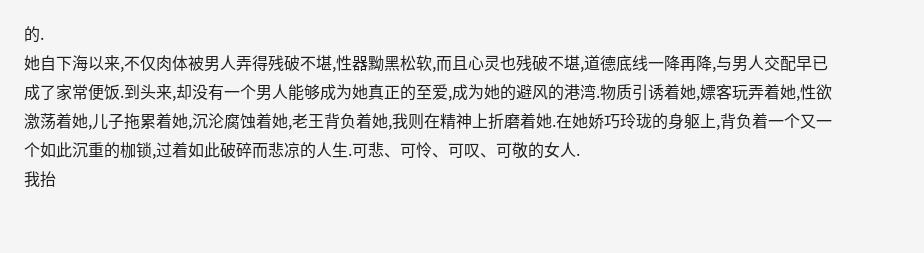的.
她自下海以来,不仅肉体被男人弄得残破不堪,性器黝黑松软,而且心灵也残破不堪,道德底线一降再降,与男人交配早已成了家常便饭.到头来,却没有一个男人能够成为她真正的至爱,成为她的避风的港湾.物质引诱着她,嫖客玩弄着她,性欲激荡着她,儿子拖累着她,沉沦腐蚀着她,老王背负着她,我则在精神上折磨着她.在她娇巧玲珑的身躯上,背负着一个又一个如此沉重的枷锁,过着如此破碎而悲凉的人生.可悲、可怜、可叹、可敬的女人.
我抬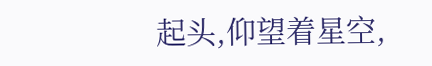起头,仰望着星空,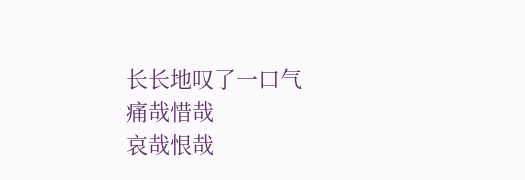长长地叹了一口气
痛哉惜哉
哀哉恨哉